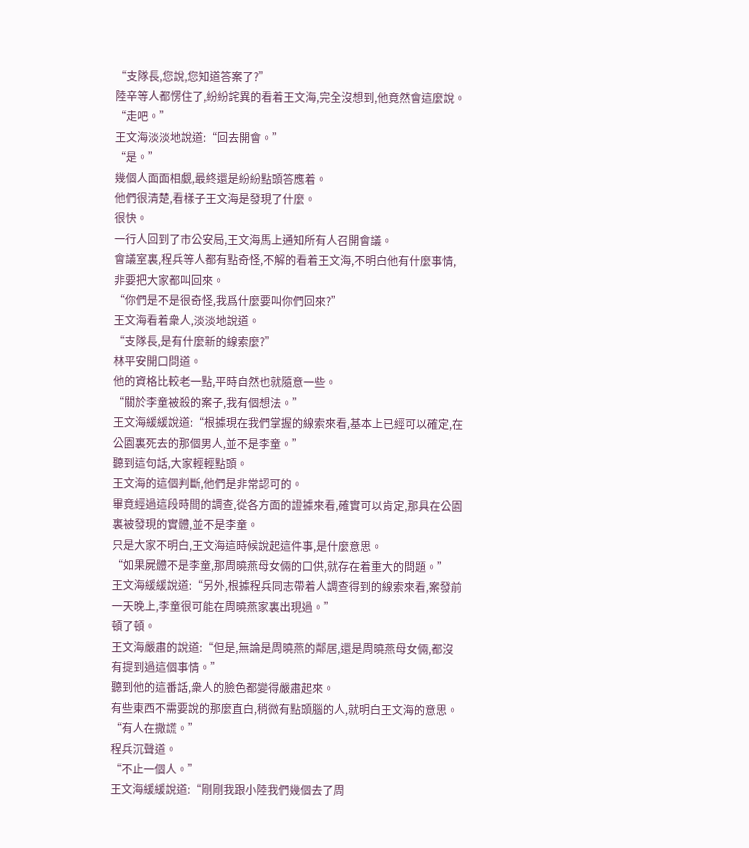“支隊長,您說,您知道答案了?”
陸辛等人都愣住了,紛紛詫異的看着王文海,完全沒想到,他竟然會這麼說。
“走吧。”
王文海淡淡地說道:“回去開會。”
“是。”
幾個人面面相覷,最終還是紛紛點頭答應着。
他們很清楚,看樣子王文海是發現了什麼。
很快。
一行人回到了市公安局,王文海馬上通知所有人召開會議。
會議室裏,程兵等人都有點奇怪,不解的看着王文海,不明白他有什麼事情,非要把大家都叫回來。
“你們是不是很奇怪,我爲什麼要叫你們回來?”
王文海看着衆人,淡淡地說道。
“支隊長,是有什麼新的線索麼?”
林平安開口問道。
他的資格比較老一點,平時自然也就隨意一些。
“關於李童被殺的案子,我有個想法。”
王文海緩緩說道:“根據現在我們掌握的線索來看,基本上已經可以確定,在公園裏死去的那個男人,並不是李童。”
聽到這句話,大家輕輕點頭。
王文海的這個判斷,他們是非常認可的。
畢竟經過這段時間的調查,從各方面的證據來看,確實可以肯定,那具在公園裏被發現的實體,並不是李童。
只是大家不明白,王文海這時候說起這件事,是什麼意思。
“如果屍體不是李童,那周曉燕母女倆的口供,就存在着重大的問題。”
王文海緩緩說道:“另外,根據程兵同志帶着人調查得到的線索來看,案發前一天晚上,李童很可能在周曉燕家裏出現過。”
頓了頓。
王文海嚴肅的說道:“但是,無論是周曉燕的鄰居,還是周曉燕母女倆,都沒有提到過這個事情。”
聽到他的這番話,衆人的臉色都變得嚴肅起來。
有些東西不需要說的那麼直白,稍微有點頭腦的人,就明白王文海的意思。
“有人在撒謊。”
程兵沉聲道。
“不止一個人。”
王文海緩緩說道:“剛剛我跟小陸我們幾個去了周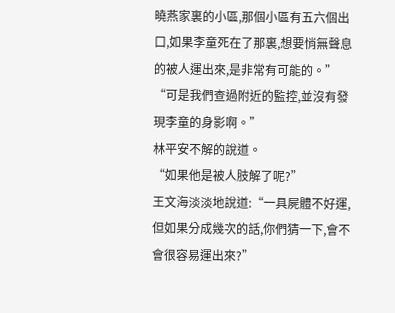曉燕家裏的小區,那個小區有五六個出口,如果李童死在了那裏,想要悄無聲息的被人運出來,是非常有可能的。”
“可是我們查過附近的監控,並沒有發現李童的身影啊。”
林平安不解的說道。
“如果他是被人肢解了呢?”
王文海淡淡地說道:“一具屍體不好運,但如果分成幾次的話,你們猜一下,會不會很容易運出來?”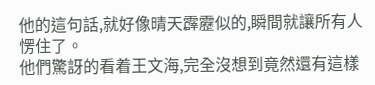他的這句話,就好像晴天霹靂似的,瞬間就讓所有人愣住了。
他們驚訝的看着王文海,完全沒想到竟然還有這樣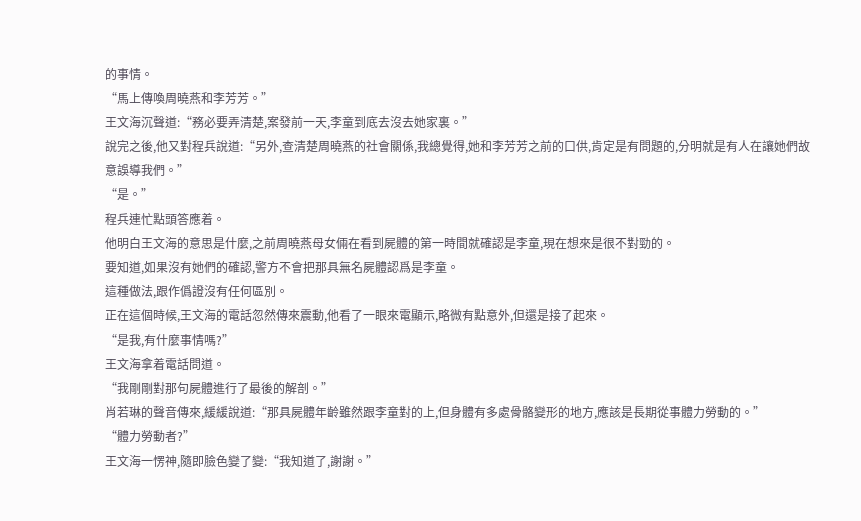的事情。
“馬上傳喚周曉燕和李芳芳。”
王文海沉聲道:“務必要弄清楚,案發前一天,李童到底去沒去她家裏。”
說完之後,他又對程兵說道:“另外,查清楚周曉燕的社會關係,我總覺得,她和李芳芳之前的口供,肯定是有問題的,分明就是有人在讓她們故意誤導我們。”
“是。”
程兵連忙點頭答應着。
他明白王文海的意思是什麼,之前周曉燕母女倆在看到屍體的第一時間就確認是李童,現在想來是很不對勁的。
要知道,如果沒有她們的確認,警方不會把那具無名屍體認爲是李童。
這種做法,跟作僞證沒有任何區別。
正在這個時候,王文海的電話忽然傳來震動,他看了一眼來電顯示,略微有點意外,但還是接了起來。
“是我,有什麼事情嗎?”
王文海拿着電話問道。
“我剛剛對那句屍體進行了最後的解剖。”
肖若琳的聲音傳來,緩緩說道:“那具屍體年齡雖然跟李童對的上,但身體有多處骨骼變形的地方,應該是長期從事體力勞動的。”
“體力勞動者?”
王文海一愣神,隨即臉色變了變:“我知道了,謝謝。”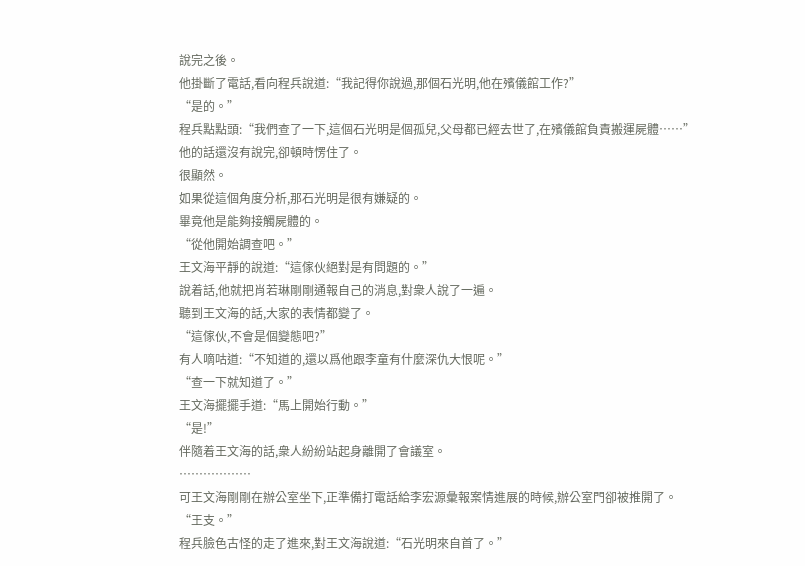說完之後。
他掛斷了電話,看向程兵說道:“我記得你說過,那個石光明,他在殯儀館工作?”
“是的。”
程兵點點頭:“我們查了一下,這個石光明是個孤兒,父母都已經去世了,在殯儀館負責搬運屍體……”
他的話還沒有說完,卻頓時愣住了。
很顯然。
如果從這個角度分析,那石光明是很有嫌疑的。
畢竟他是能夠接觸屍體的。
“從他開始調查吧。”
王文海平靜的說道:“這傢伙絕對是有問題的。”
說着話,他就把肖若琳剛剛通報自己的消息,對衆人說了一遍。
聽到王文海的話,大家的表情都變了。
“這傢伙,不會是個變態吧?”
有人嘀咕道:“不知道的,還以爲他跟李童有什麼深仇大恨呢。”
“查一下就知道了。”
王文海擺擺手道:“馬上開始行動。”
“是!”
伴隨着王文海的話,衆人紛紛站起身離開了會議室。
………………
可王文海剛剛在辦公室坐下,正準備打電話給李宏源彙報案情進展的時候,辦公室門卻被推開了。
“王支。”
程兵臉色古怪的走了進來,對王文海說道:“石光明來自首了。”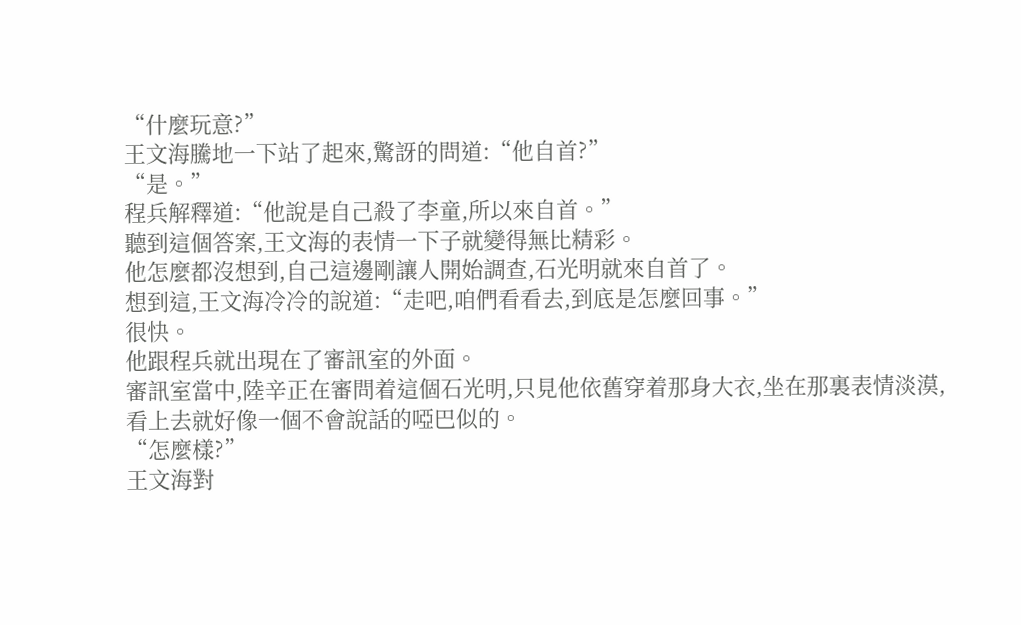“什麼玩意?”
王文海騰地一下站了起來,驚訝的問道:“他自首?”
“是。”
程兵解釋道:“他說是自己殺了李童,所以來自首。”
聽到這個答案,王文海的表情一下子就變得無比精彩。
他怎麼都沒想到,自己這邊剛讓人開始調查,石光明就來自首了。
想到這,王文海冷冷的說道:“走吧,咱們看看去,到底是怎麼回事。”
很快。
他跟程兵就出現在了審訊室的外面。
審訊室當中,陸辛正在審問着這個石光明,只見他依舊穿着那身大衣,坐在那裏表情淡漠,看上去就好像一個不會說話的啞巴似的。
“怎麼樣?”
王文海對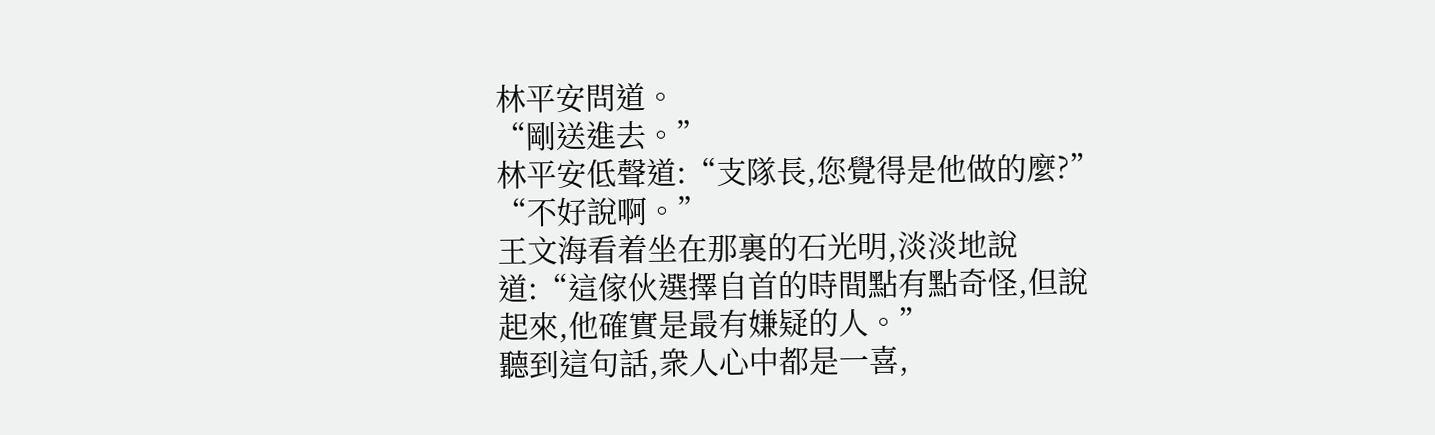林平安問道。
“剛送進去。”
林平安低聲道:“支隊長,您覺得是他做的麼?”
“不好說啊。”
王文海看着坐在那裏的石光明,淡淡地說道:“這傢伙選擇自首的時間點有點奇怪,但說起來,他確實是最有嫌疑的人。”
聽到這句話,衆人心中都是一喜,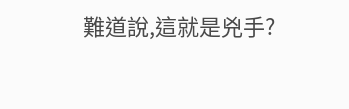難道說,這就是兇手?